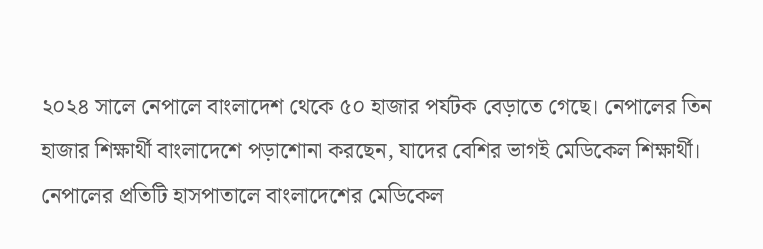২০২৪ সালে নেপালে বাংলাদেশ থেকে ৫০ হাজার পর্যটক বেড়াতে গেছে। নেপালের তিন হাজার শিক্ষার্থী বাংলাদেশে পড়াশোনা করছেন, যাদের বেশির ভাগই মেডিকেল শিক্ষার্থী। নেপালের প্রতিটি হাসপাতালে বাংলাদেশের মেডিকেল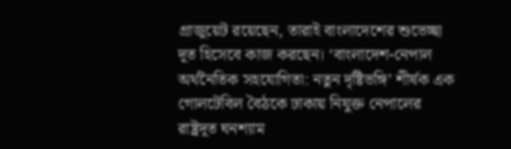গ্রাজুয়েট রয়েছেন, তারাই বাংলাদেশের শুভেচ্ছা দূত হিসেবে কাজ করছেন। ‘বাংলাদেশ-নেপাল অর্থনৈতিক সহযোগিতা: নতুন দৃষ্টিভঙ্গি’ শীর্ষক এক গোলটেবিল বৈঠকে ঢাকায় নিযুক্ত নেপালের রাষ্ট্রদূত ঘনশ্যাম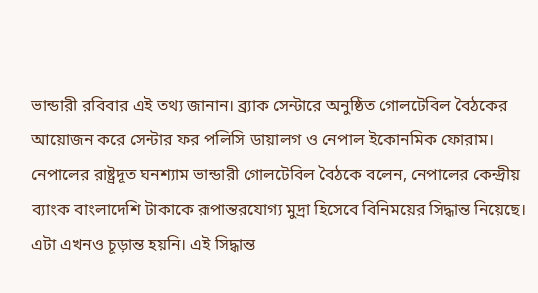ভান্ডারী রবিবার এই তথ্য জানান। ব্র্যাক সেন্টারে অনুষ্ঠিত গোলটেবিল বৈঠকের আয়োজন করে সেন্টার ফর পলিসি ডায়ালগ ও নেপাল ইকোনমিক ফোরাম।
নেপালের রাষ্ট্রদূত ঘনশ্যাম ভান্ডারী গোলটেবিল বৈঠকে বলেন, নেপালের কেন্দ্রীয় ব্যাংক বাংলাদেশি টাকাকে রূপান্তরযোগ্য মুদ্রা হিসেবে বিনিময়ের সিদ্ধান্ত নিয়েছে। এটা এখনও চূড়ান্ত হয়নি। এই সিদ্ধান্ত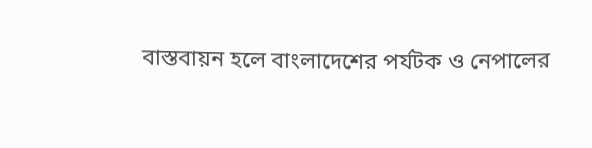বাস্তবায়ন হলে বাংলাদেশের পর্যটক ও নেপালের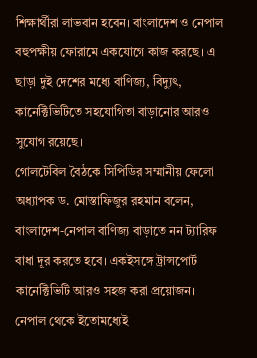শিক্ষার্থীরা লাভবান হবেন। বাংলাদেশ ও নেপাল বহুপক্ষীয় ফোরামে একযোগে কাজ করছে। এ ছাড়া দুই দেশের মধ্যে বাণিজ্য, বিদ্যুৎ, কানেক্টিভিটিতে সহযোগিতা বাড়ানোর আরও সুযোগ রয়েছে।
গোলটেবিল বৈঠকে সিপিডির সম্মানীয় ফেলো অধ্যাপক ড. মোস্তাফিজুর রহমান বলেন, বাংলাদেশ-নেপাল বাণিজ্য বাড়াতে নন ট্যারিফ বাধা দূর করতে হবে। একইসঙ্গে ট্রান্সপোর্ট কানেক্টিভিটি আরও সহজ করা প্রয়োজন। নেপাল থেকে ইতোমধ্যেই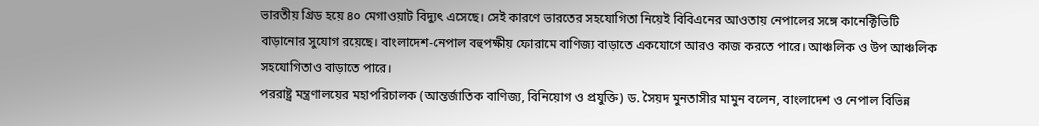ভারতীয় গ্রিড হয়ে ৪০ মেগাওয়াট বিদ্যুৎ এসেছে। সেই কারণে ভারতের সহযোগিতা নিয়েই বিবিএনের আওতায় নেপালের সঙ্গে কানেক্টিভিটি বাড়ানোর সুযোগ রয়েছে। বাংলাদেশ-নেপাল বহুপক্ষীয় ফোরামে বাণিজ্য বাড়াতে একযোগে আরও কাজ করতে পারে। আঞ্চলিক ও উপ আঞ্চলিক সহযোগিতাও বাড়াতে পারে।
পররাষ্ট্র মন্ত্রণালয়ের মহাপরিচালক (আন্তর্জাতিক বাণিজ্য, বিনিয়োগ ও প্রযুক্তি) ড. সৈয়দ মুনতাসীর মামুন বলেন, বাংলাদেশ ও নেপাল বিভিন্ন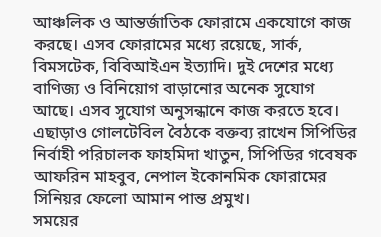আঞ্চলিক ও আন্তর্জাতিক ফোরামে একযোগে কাজ করছে। এসব ফোরামের মধ্যে রয়েছে, সার্ক, বিমসটেক, বিবিআইএন ইত্যাদি। দুই দেশের মধ্যে বাণিজ্য ও বিনিয়োগ বাড়ানোর অনেক সুযোগ আছে। এসব সুযোগ অনুসন্ধানে কাজ করতে হবে।
এছাড়াও গোলটেবিল বৈঠকে বক্তব্য রাখেন সিপিডির নির্বাহী পরিচালক ফাহমিদা খাতুন, সিপিডির গবেষক আফরিন মাহবুব, নেপাল ইকোনমিক ফোরামের সিনিয়র ফেলো আমান পান্ত প্রমুখ।
সময়ের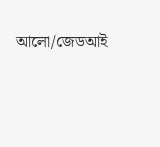আলো/জেডআই